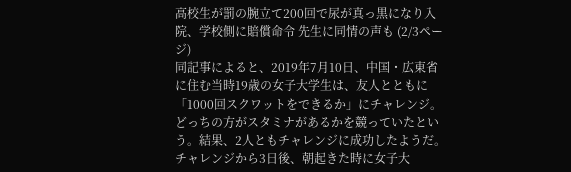高校生が罰の腕立て200回で尿が真っ黒になり入院、学校側に賠償命令 先生に同情の声も (2/3ページ)
同記事によると、2019年7月10日、中国・広東省に住む当時19歳の女子大学生は、友人とともに「1000回スクワットをできるか」にチャレンジ。どっちの方がスタミナがあるかを競っていたという。結果、2人ともチャレンジに成功したようだ。チャレンジから3日後、朝起きた時に女子大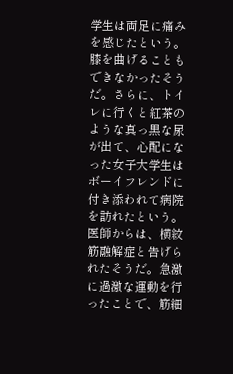学生は両足に痛みを感じたという。膝を曲げることもできなかったそうだ。さらに、トイレに行くと紅茶のような真っ黒な尿が出て、心配になった女子大学生はボーイフレンドに付き添われて病院を訪れたという。
医師からは、横紋筋融解症と告げられたそうだ。急激に過激な運動を行ったことで、筋細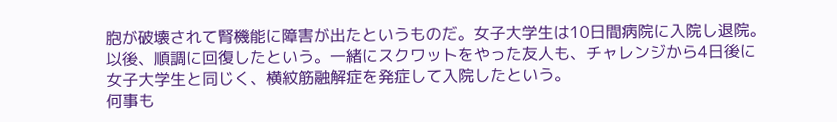胞が破壊されて腎機能に障害が出たというものだ。女子大学生は10日間病院に入院し退院。以後、順調に回復したという。一緒にスクワットをやった友人も、チャレンジから4日後に女子大学生と同じく、横紋筋融解症を発症して入院したという。
何事も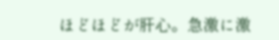ほどほどが肝心。急激に激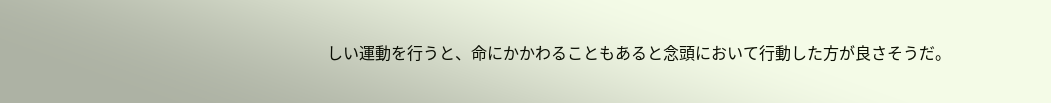しい運動を行うと、命にかかわることもあると念頭において行動した方が良さそうだ。